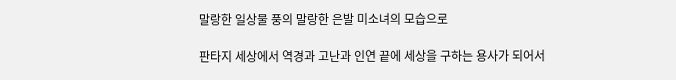말랑한 일상물 풍의 말랑한 은발 미소녀의 모습으로

판타지 세상에서 역경과 고난과 인연 끝에 세상을 구하는 용사가 되어서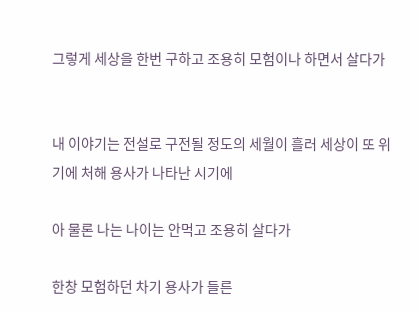그렇게 세상을 한번 구하고 조용히 모험이나 하면서 살다가


내 이야기는 전설로 구전될 정도의 세월이 흘러 세상이 또 위기에 처해 용사가 나타난 시기에

아 물론 나는 나이는 안먹고 조용히 살다가

한창 모험하던 차기 용사가 들른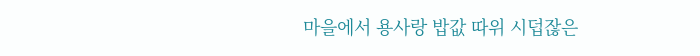마을에서 용사랑 밥값 따위 시덥잖은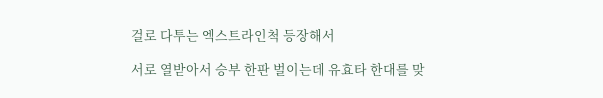걸로 다투는 엑스트라인척 등장해서

서로 열받아서 승부 한판 벌이는데 유효타 한대를 맞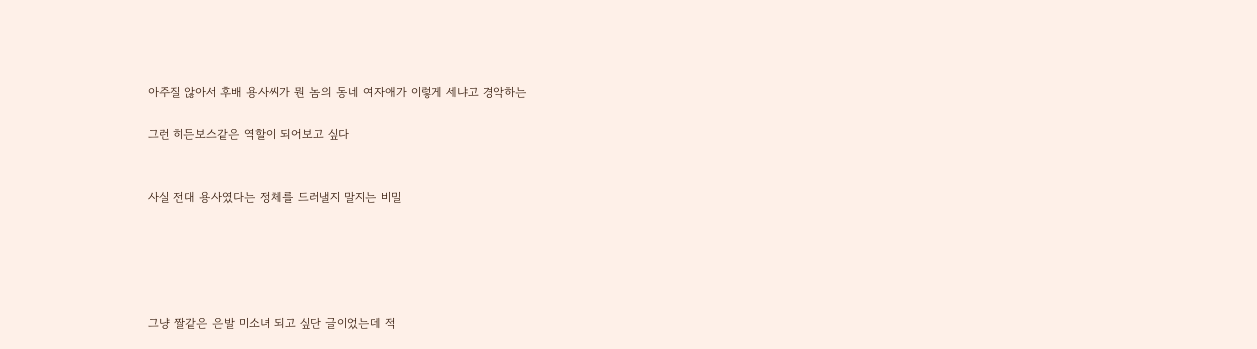아주질 않아서 후배 용사씨가 뭔 놈의 동네 여자애가 이렇게 세냐고 경악하는

그런 히든보스같은 역할이 되어보고 싶다


사실 전대 용사였다는 정체를 드러낼지 말지는 비밀





그냥 짤같은 은발 미소녀 되고 싶단 글이었는데 적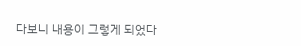다보니 내용이 그렇게 되었다